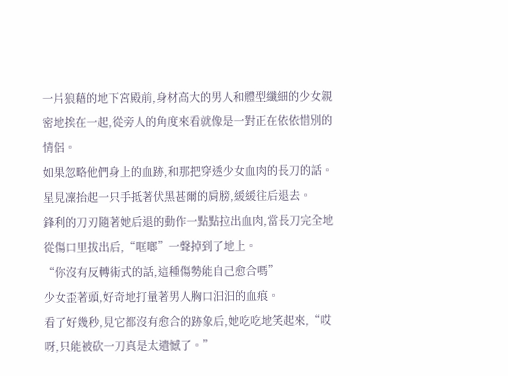一片狼藉的地下宮殿前,身材高大的男人和體型纖細的少女親密地挨在一起,從旁人的角度來看就像是一對正在依依惜別的情侶。
如果忽略他們身上的血跡,和那把穿透少女血肉的長刀的話。
星見凜抬起一只手抵著伏黑甚爾的肩膀,緩緩往后退去。
鋒利的刀刃隨著她后退的動作一點點拉出血肉,當長刀完全地從傷口里拔出后,“哐啷”一聲掉到了地上。
“你沒有反轉術式的話,這種傷勢能自己愈合嗎”
少女歪著頭,好奇地打量著男人胸口汩汩的血痕。
看了好幾秒,見它都沒有愈合的跡象后,她吃吃地笑起來,“哎呀,只能被砍一刀真是太遺憾了。”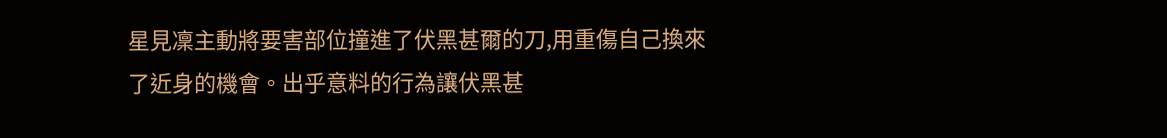星見凜主動將要害部位撞進了伏黑甚爾的刀,用重傷自己換來了近身的機會。出乎意料的行為讓伏黑甚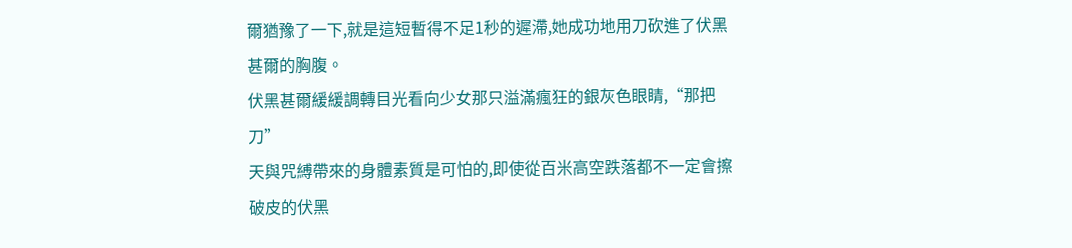爾猶豫了一下,就是這短暫得不足1秒的遲滯,她成功地用刀砍進了伏黑甚爾的胸腹。
伏黑甚爾緩緩調轉目光看向少女那只溢滿瘋狂的銀灰色眼睛,“那把刀”
天與咒縛帶來的身體素質是可怕的,即使從百米高空跌落都不一定會擦破皮的伏黑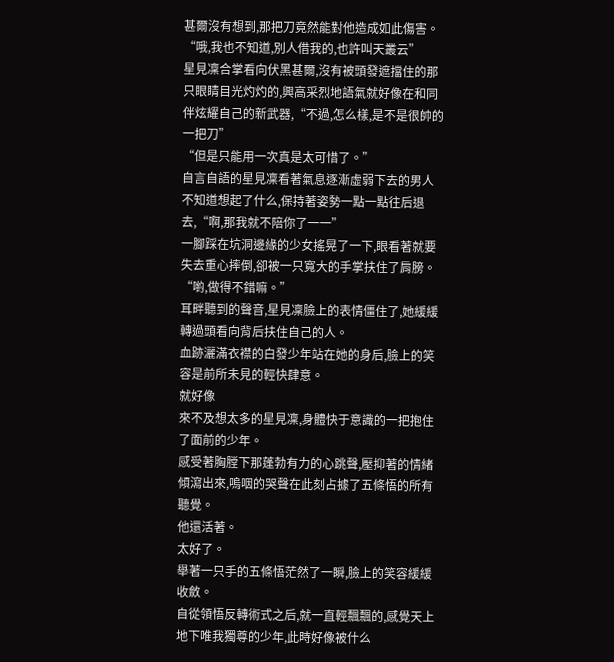甚爾沒有想到,那把刀竟然能對他造成如此傷害。
“哦,我也不知道,別人借我的,也許叫天叢云”
星見凜合掌看向伏黑甚爾,沒有被頭發遮擋住的那只眼睛目光灼灼的,興高采烈地語氣就好像在和同伴炫耀自己的新武器,“不過,怎么樣,是不是很帥的一把刀”
“但是只能用一次真是太可惜了。”
自言自語的星見凜看著氣息逐漸虛弱下去的男人不知道想起了什么,保持著姿勢一點一點往后退去,“啊,那我就不陪你了一一”
一腳踩在坑洞邊緣的少女搖晃了一下,眼看著就要失去重心摔倒,卻被一只寬大的手掌扶住了肩膀。
“喲,做得不錯嘛。”
耳畔聽到的聲音,星見凜臉上的表情僵住了,她緩緩轉過頭看向背后扶住自己的人。
血跡灑滿衣襟的白發少年站在她的身后,臉上的笑容是前所未見的輕快肆意。
就好像
來不及想太多的星見凜,身體快于意識的一把抱住了面前的少年。
感受著胸膛下那蓬勃有力的心跳聲,壓抑著的情緒傾瀉出來,嗚咽的哭聲在此刻占據了五條悟的所有聽覺。
他還活著。
太好了。
舉著一只手的五條悟茫然了一瞬,臉上的笑容緩緩收斂。
自從領悟反轉術式之后,就一直輕飄飄的,感覺天上地下唯我獨尊的少年,此時好像被什么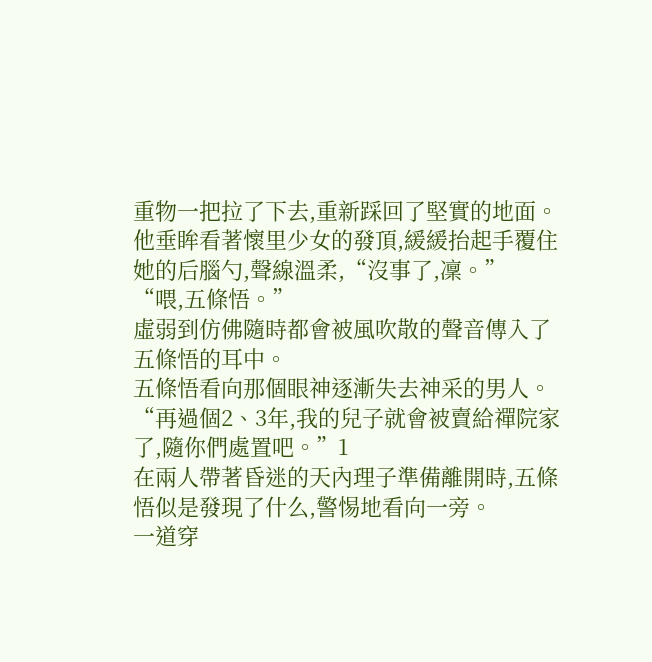重物一把拉了下去,重新踩回了堅實的地面。
他垂眸看著懷里少女的發頂,緩緩抬起手覆住她的后腦勺,聲線溫柔,“沒事了,凜。”
“喂,五條悟。”
虛弱到仿佛隨時都會被風吹散的聲音傳入了五條悟的耳中。
五條悟看向那個眼神逐漸失去神采的男人。
“再過個2、3年,我的兒子就會被賣給禪院家了,隨你們處置吧。”1
在兩人帶著昏迷的天內理子準備離開時,五條悟似是發現了什么,警惕地看向一旁。
一道穿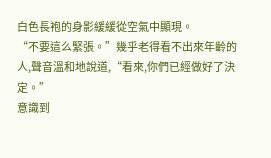白色長袍的身影緩緩從空氣中顯現。
“不要這么緊張。”幾乎老得看不出來年齡的人,聲音溫和地說道,“看來,你們已經做好了決定。”
意識到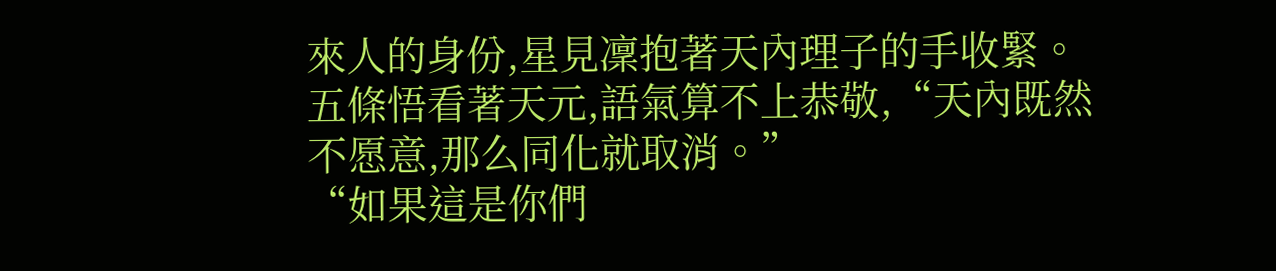來人的身份,星見凜抱著天內理子的手收緊。
五條悟看著天元,語氣算不上恭敬,“天內既然不愿意,那么同化就取消。”
“如果這是你們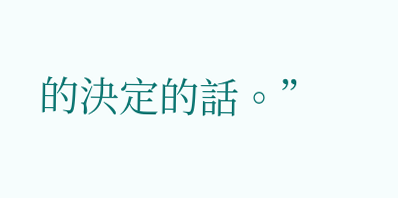的決定的話。”